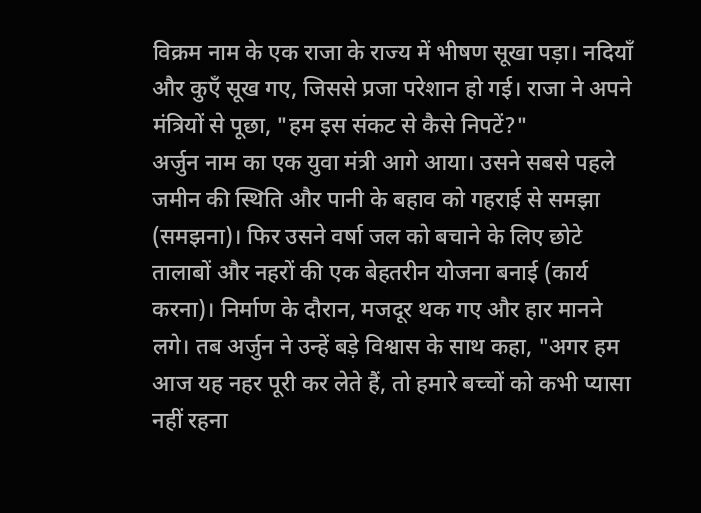विक्रम नाम के एक राजा के राज्य में भीषण सूखा पड़ा। नदियाँ और कुएँ सूख गए, जिससे प्रजा परेशान हो गई। राजा ने अपने मंत्रियों से पूछा, "हम इस संकट से कैसे निपटें?"
अर्जुन नाम का एक युवा मंत्री आगे आया। उसने सबसे पहले जमीन की स्थिति और पानी के बहाव को गहराई से समझा (समझना)। फिर उसने वर्षा जल को बचाने के लिए छोटे तालाबों और नहरों की एक बेहतरीन योजना बनाई (कार्य करना)। निर्माण के दौरान, मजदूर थक गए और हार मानने लगे। तब अर्जुन ने उन्हें बड़े विश्वास के साथ कहा, "अगर हम आज यह नहर पूरी कर लेते हैं, तो हमारे बच्चों को कभी प्यासा नहीं रहना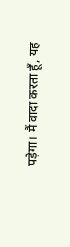पड़ेगा। मैं वादा करता हूँ, यह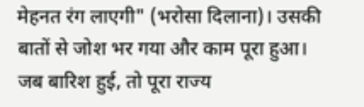मेहनत रंग लाएगी" (भरोसा दिलाना)। उसकी बातों से जोश भर गया और काम पूरा हुआ। जब बारिश हुई, तो पूरा राज्य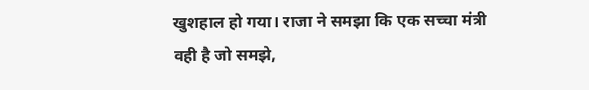खुशहाल हो गया। राजा ने समझा कि एक सच्चा मंत्री वही है जो समझे,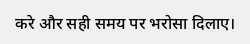करे और सही समय पर भरोसा दिलाए।